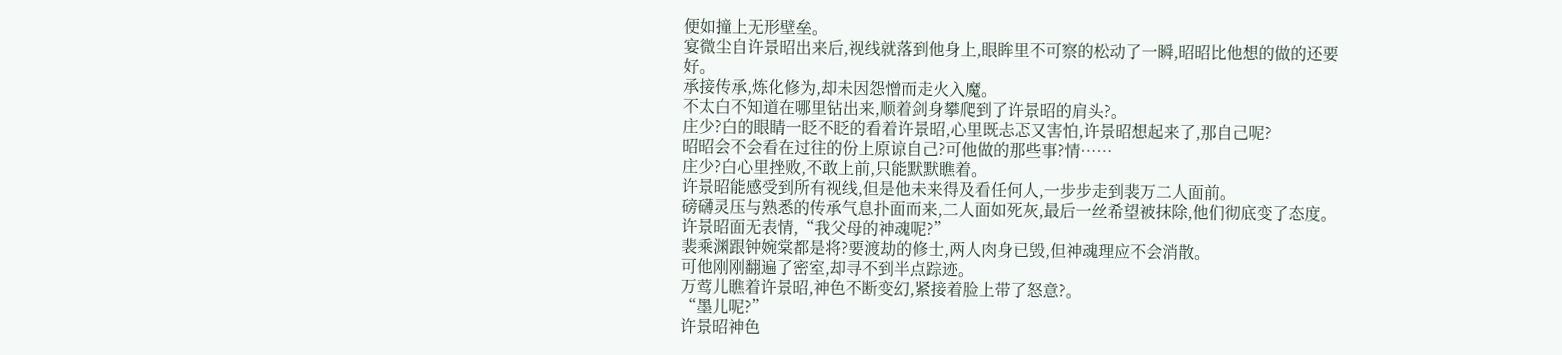便如撞上无形壁垒。
宴微尘自许景昭出来后,视线就落到他身上,眼眸里不可察的松动了一瞬,昭昭比他想的做的还要好。
承接传承,炼化修为,却未因怨憎而走火入魔。
不太白不知道在哪里钻出来,顺着剑身攀爬到了许景昭的肩头?。
庄少?白的眼睛一眨不眨的看着许景昭,心里既忐忑又害怕,许景昭想起来了,那自己呢?
昭昭会不会看在过往的份上原谅自己?可他做的那些事?情……
庄少?白心里挫败,不敢上前,只能默默瞧着。
许景昭能感受到所有视线,但是他未来得及看任何人,一步步走到裴万二人面前。
磅礴灵压与熟悉的传承气息扑面而来,二人面如死灰,最后一丝希望被抹除,他们彻底变了态度。
许景昭面无表情,“我父母的神魂呢?”
裴乘渊跟钟婉棠都是将?要渡劫的修士,两人肉身已毁,但神魂理应不会消散。
可他刚刚翻遍了密室,却寻不到半点踪迹。
万莺儿瞧着许景昭,神色不断变幻,紧接着脸上带了怒意?。
“墨儿呢?”
许景昭神色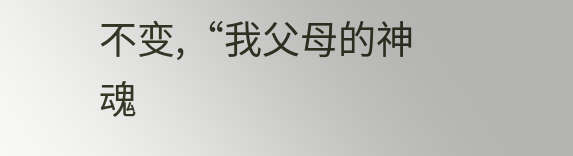不变,“我父母的神魂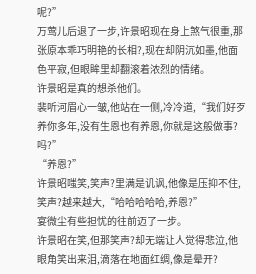呢?”
万莺儿后退了一步,许景昭现在身上煞气很重,那张原本乖巧明艳的长相?,现在却阴沉如墨,他面色平寂,但眼眸里却翻滚着浓烈的情绪。
许景昭是真的想杀他们。
裴听河眉心一皱,他站在一侧,冷冷道,“我们好歹养你多年,没有生恩也有养恩,你就是这般做事?吗?”
“养恩?”
许景昭嗤笑,笑声?里满是讥讽,他像是压抑不住,笑声?越来越大,“哈哈哈哈哈,养恩?”
宴微尘有些担忧的往前迈了一步。
许景昭在笑,但那笑声?却无端让人觉得悲泣,他眼角笑出来泪,滴落在地面红绸,像是晕开?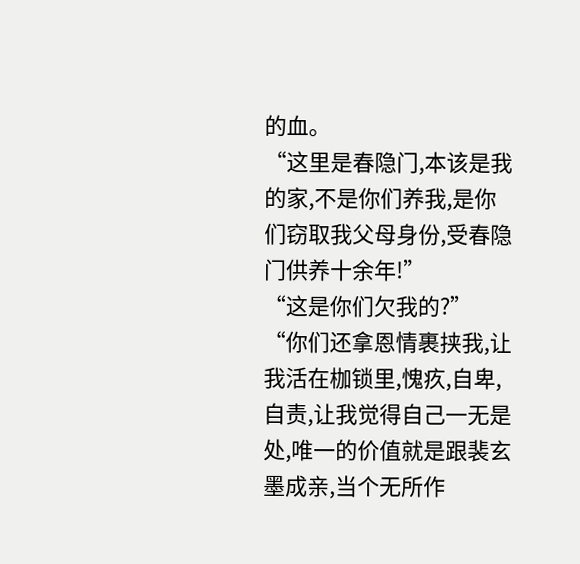的血。
“这里是春隐门,本该是我的家,不是你们养我,是你们窃取我父母身份,受春隐门供养十余年!”
“这是你们欠我的?”
“你们还拿恩情裹挟我,让我活在枷锁里,愧疚,自卑,自责,让我觉得自己一无是处,唯一的价值就是跟裴玄墨成亲,当个无所作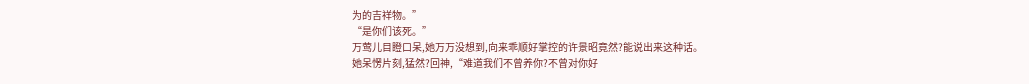为的吉祥物。”
“是你们该死。”
万莺儿目瞪口呆,她万万没想到,向来乖顺好掌控的许景昭竟然?能说出来这种话。
她呆愣片刻,猛然?回神,“难道我们不曾养你?不曾对你好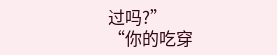过吗?”
“你的吃穿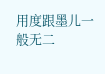用度跟墨儿一般无二